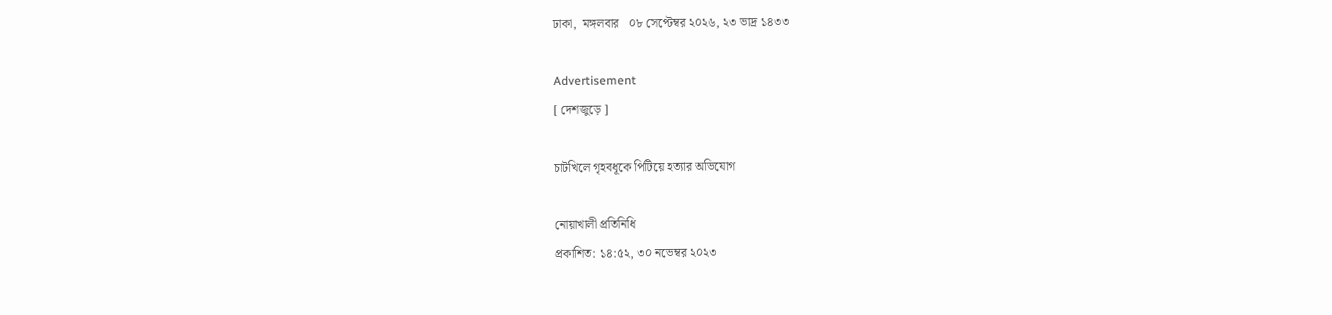ঢাকা,  মঙ্গলবার   ০৮ সেপ্টেম্বর ২০২৬, ২৩ ভাদ্র ১৪৩৩

Advertisement
[ দেশজুড়ে ]

চাটখিলে গৃহবধূকে পিটিয়ে হত্যার অভিযোগ

নোয়াখালী প্রতিনিধি
প্রকাশিত: ১৪:৫২, ৩০ নভেম্বর ২০২৩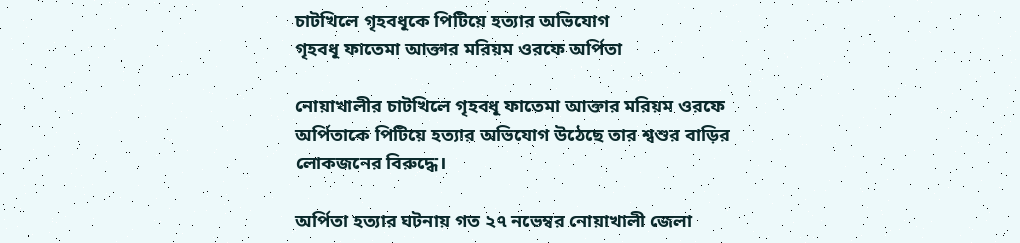চাটখিলে গৃহবধূকে পিটিয়ে হত্যার অভিযোগ
গৃহবধূ ফাতেমা আক্তার মরিয়ম ওরফে অর্পিতা

নোয়াখালীর চাটখিলে গৃহবধূ ফাতেমা আক্তার মরিয়ম ওরফে অর্পিতাকে পিটিয়ে হত্যার অভিযোগ উঠেছে তার শ্বশুর বাড়ির লোকজনের বিরুদ্ধে।

অর্পিতা হত্যার ঘটনায় গত ২৭ নভেম্বর নোয়াখালী জেলা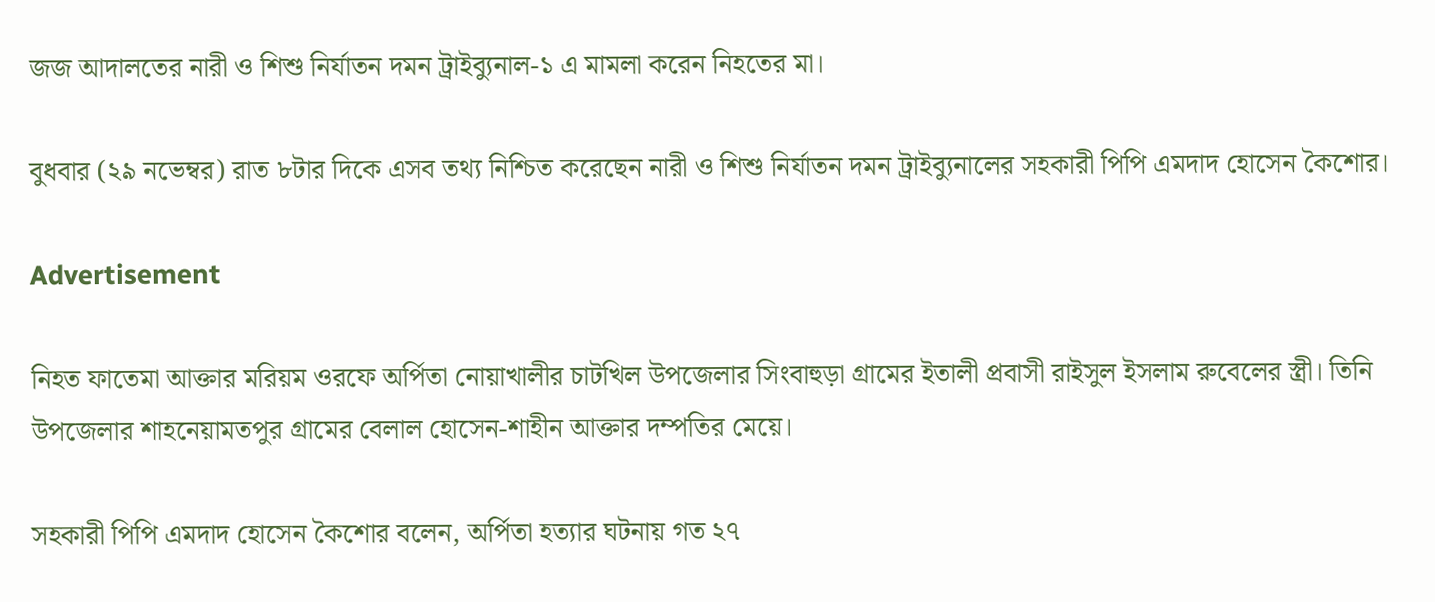জজ আদালতের নারী ও শিশু নির্যাতন দমন ট্রাইব্যুনাল-১ এ মামলা করেন নিহতের মা।

বুধবার (২৯ নভেম্বর) রাত ৮টার দিকে এসব তথ্য নিশ্চিত করেছেন নারী ও শিশু নির্যাতন দমন ট্রাইব্যুনালের সহকারী পিপি এমদাদ হোসেন কৈশোর।

Advertisement

নিহত ফাতেমা আক্তার মরিয়ম ওরফে অর্পিতা নোয়াখালীর চাটখিল উপজেলার সিংবাহুড়া গ্রামের ইতালী প্রবাসী রাইসুল ইসলাম রুবেলের স্ত্রী। তিনি উপজেলার শাহনেয়ামতপুর গ্রামের বেলাল হোসেন-শাহীন আক্তার দম্পতির মেয়ে।

সহকারী পিপি এমদাদ হোসেন কৈশোর বলেন, অর্পিতা হত্যার ঘটনায় গত ২৭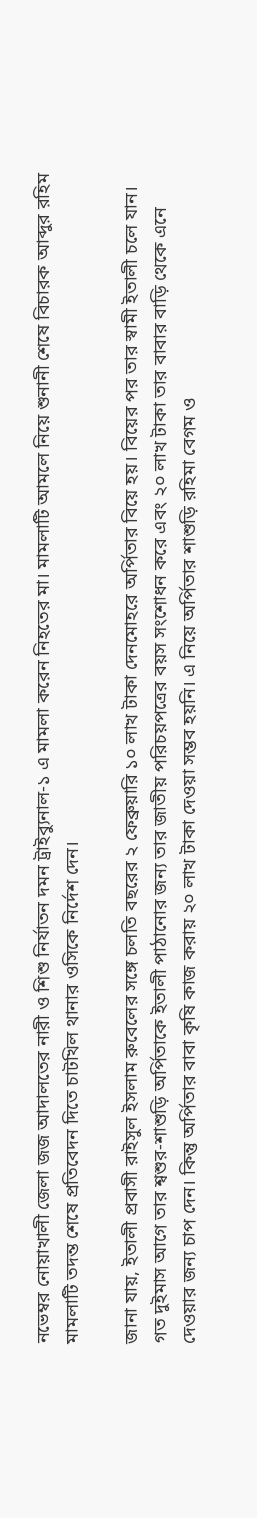নভেম্বর নোয়াখালী জেলা জজ আদালতের নারী ও শিশু নির্যাতন দমন ট্রাইব্যুনাল-১ এ মামলা করেন নিহতের মা। মামলাটি আমলে নিয়ে শুনানী শেষে বিচারক আব্দুর রহিম মামলাটি তদন্ত শেষে প্রতিবেদন দিতে চাটখিল থানার ওসিকে নির্দেশ দেন।

জানা যায়, ইতালী প্রবাসী রাইসুল ইসলাম রুবেলের সঙ্গে চলতি বছরের ২ ফেব্রুয়ারি ১০ লাখ টাকা দেনমোহরে অর্পিতার বিয়ে হয়। বিয়ের পর তার স্বামী ইতালী চলে যান। গত দুইমাস আগে তার শ্বশুর-শাশুড়ি অর্পিতাকে ইতালী পাঠানোর জন্য তার জাতীয় পরিচয়পত্রের বয়স সংশোধন করে এবং ২০ লাখ টাকা তার বাবার বাড়ি থেকে এনে দেওয়ার জন্য চাপ দেন। কিন্তু অর্পিতার বাবা কৃষি কাজ করায় ২০ লাখ টাকা দেওয়া সম্ভব হয়নি। এ নিয়ে অর্পিতার শাশুড়ি রহিমা বেগম ও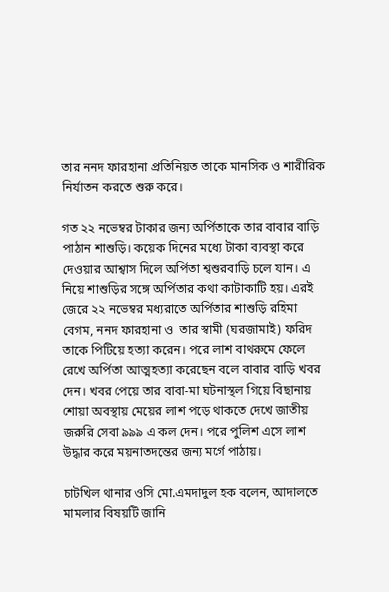তার ননদ ফারহানা প্রতিনিয়ত তাকে মানসিক ও শারীরিক নির্যাতন করতে শুরু করে।

গত ২২ নভেম্বর টাকার জন্য অর্পিতাকে তার বাবার বাড়ি পাঠান শাশুড়ি। কয়েক দিনের মধ্যে টাকা ব্যবস্থা করে দেওয়ার আশ্বাস দিলে অর্পিতা শ্বশুরবাড়ি চলে যান। এ নিয়ে শাশুড়ির সঙ্গে অর্পিতার কথা কাটাকাটি হয়। এরই জেরে ২২ নভেম্বর মধ্যরাতে অর্পিতার শাশুড়ি রহিমা বেগম, ননদ ফারহানা ও  তার স্বামী (ঘরজামাই) ফরিদ তাকে পিটিয়ে হত্যা করেন। পরে লাশ বাথরুমে ফেলে রেখে অর্পিতা আত্মহত্যা করেছেন বলে বাবার বাড়ি খবর দেন। খবর পেয়ে তার বাবা-মা ঘটনাস্থল গিয়ে বিছানায় শোয়া অবস্থায় মেয়ের লাশ পড়ে থাকতে দেখে জাতীয় জরুরি সেবা ৯৯৯ এ কল দেন। পরে পুলিশ এসে লাশ উদ্ধার করে ময়নাতদন্তের জন্য মর্গে পাঠায়।

চাটখিল থানার ওসি মো.এমদাদুল হক বলেন, আদালতে মামলার বিষয়টি জানি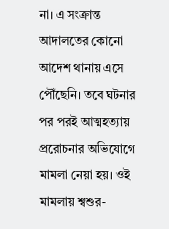না। এ সংক্রান্ত আদালতের কোনো আদেশ থানায় এসে পৌঁছেনি। তবে ঘটনার পর পরই আত্মহত্যায় প্ররোচনার অভিযোগে মামলা নেয়া হয়। ওই মামলায় শ্বশুর-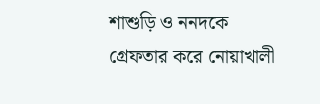শাশুড়ি ও ননদকে গ্রেফতার করে নোয়াখালী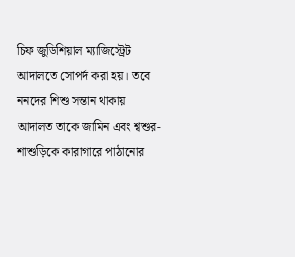চিফ জুডিশিয়াল ম্যাজিস্ট্রেট আদালতে সোপর্দ করা হয়। তবে ননদের শিশু সন্তান থাকায় আদালত তাকে জামিন এবং শ্বশুর-শাশুড়িকে কারাগারে পাঠানোর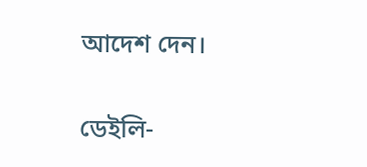আদেশ দেন।

ডেইলি-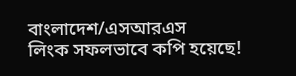বাংলাদেশ/এসআরএস
লিংক সফলভাবে কপি হয়েছে!